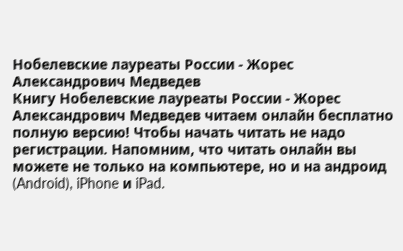Нобелевские лауреаты России - Жорес Александрович Медведев
Книгу Нобелевские лауреаты России - Жорес Александрович Медведев читаем онлайн бесплатно полную версию! Чтобы начать читать не надо регистрации. Напомним, что читать онлайн вы можете не только на компьютере, но и на андроид (Android), iPhone и iPad.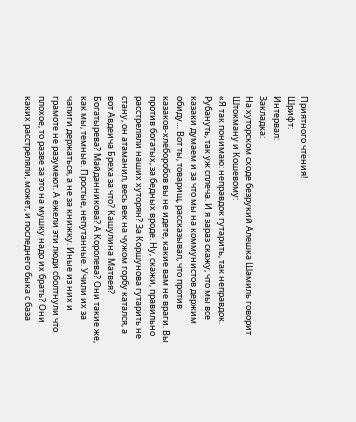Приятного чтения!
Шрифт:
Интервал:
Закладка:
На хуторском сходе безрукий Алешка Шамиль говорит Штокману и Кошевому:
«Я так понимаю: неправдок гутарить, так неправдок. Рубануть, так уж сплеча. И я зараз скажу, что мы все казаки думаем и за что мы на коммунистов держим обиду… Вот ты, товарищ, рассказывал, что против казаков-хлеборобов вы не идете, какие вам не враги. Вы против богатых, за бедных вроде. Ну, скажи, правильно расстреляли наших хуторян? За Коршунова гутарить не стану, он атаманил, весь век на чужом горбу катался, а вот Авдеича Бреха за что? Кашулина Матвея? Богатырева? Майданникова? А Королева? Они такие же, как мы, темные. Простые, непутанные. Учили их за чапиги держаться, а не за книжку. Иные из них и грамоте не разумеют. А ежели эти люди сболтнули что плохое, то разве за это на мушку надо их брать? Они каких расстреляли, может, и последнего быка с база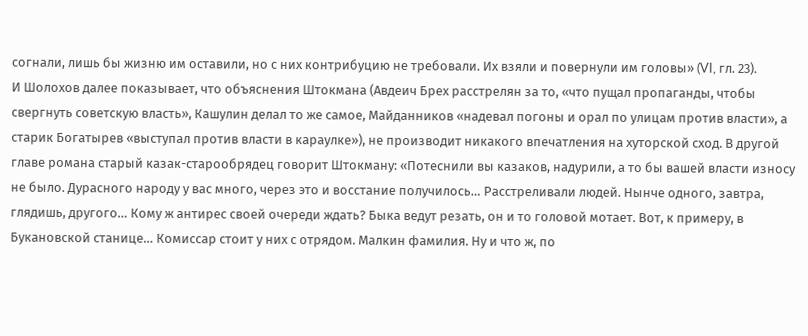согнали, лишь бы жизню им оставили, но с них контрибуцию не требовали. Их взяли и повернули им головы» (VI, гл. 23).
И Шолохов далее показывает, что объяснения Штокмана (Авдеич Брех расстрелян за то, «что пущал пропаганды, чтобы свергнуть советскую власть», Кашулин делал то же самое, Майданников «надевал погоны и орал по улицам против власти», а старик Богатырев «выступал против власти в караулке»), не производит никакого впечатления на хуторской сход. В другой главе романа старый казак-старообрядец говорит Штокману: «Потеснили вы казаков, надурили, а то бы вашей власти износу не было. Дурасного народу у вас много, через это и восстание получилось… Расстреливали людей. Нынче одного, завтра, глядишь, другого… Кому ж антирес своей очереди ждать? Быка ведут резать, он и то головой мотает. Вот, к примеру, в Букановской станице… Комиссар стоит у них с отрядом. Малкин фамилия. Ну и что ж, по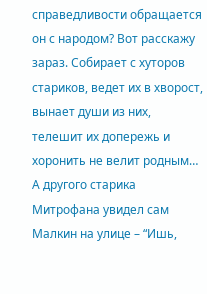справедливости обращается он с народом? Вот расскажу зараз. Собирает с хуторов стариков, ведет их в хворост, вынает души из них, телешит их допережь и хоронить не велит родным… А другого старика Митрофана увидел сам Малкин на улице – “Ишь,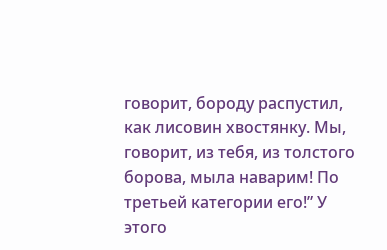говорит, бороду распустил, как лисовин хвостянку. Мы, говорит, из тебя, из толстого борова, мыла наварим! По третьей категории его!” У этого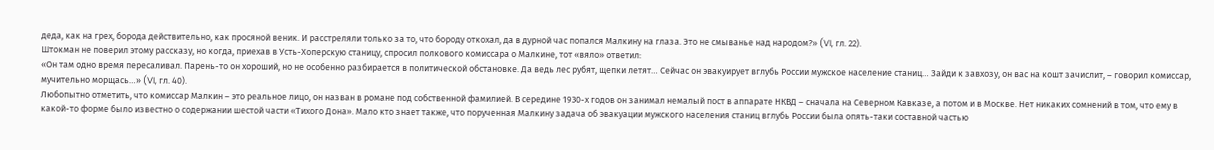деда, как на грех, борода действительно, как просяной веник. И расстреляли только за то, что бороду откохал, да в дурной час попался Малкину на глаза. Это не смыванье над народом?» (VI, гл. 22).
Штокман не поверил этому рассказу, но когда, приехав в Усть-Хоперскую станицу, спросил полкового комиссара о Малкине, тот «вяло» ответил:
«Он там одно время пересаливал. Парень-то он хороший, но не особенно разбирается в политической обстановке. Да ведь лес рубят, щепки летят… Сейчас он эвакуирует вглубь России мужское население станиц… Зайди к завхозу, он вас на кошт зачислит, – говорил комиссар, мучительно морщась…» (VI, гл. 40).
Любопытно отметить, что комиссар Малкин – это реальное лицо, он назван в романе под собственной фамилией. В середине 1930-х годов он занимал немалый пост в аппарате НКВД – сначала на Северном Кавказе, а потом и в Москве. Нет никаких сомнений в том, что ему в какой-то форме было известно о содержании шестой части «Тихого Дона». Мало кто знает также, что порученная Малкину задача об эвакуации мужского населения станиц вглубь России была опять-таки составной частью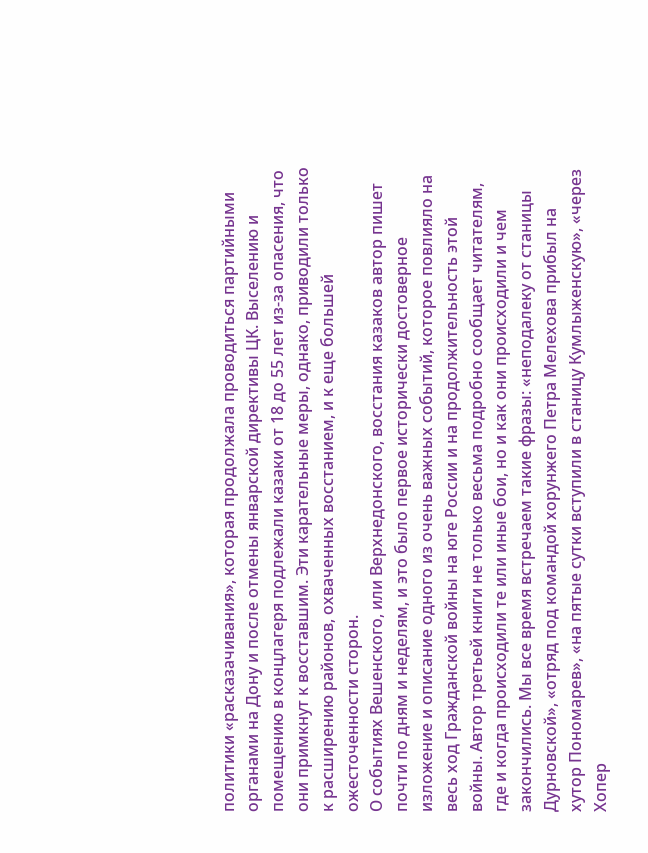политики «расказачивания», которая продолжала проводиться партийными органами на Дону и после отмены январской директивы ЦК. Выселению и помещению в концлагеря подлежали казаки от 18 до 55 лет из-за опасения, что они примкнут к восставшим. Эти карательные меры, однако, приводили только к расширению районов, охваченных восстанием, и к еще большей ожесточенности сторон.
О событиях Вешенского, или Верхнедонского, восстания казаков автор пишет почти по дням и неделям, и это было первое исторически достоверное изложение и описание одного из очень важных событий, которое повлияло на весь ход Гражданской войны на юге России и на продолжительность этой войны. Автор третьей книги не только весьма подробно сообщает читателям, где и когда происходили те или иные бои, но и как они происходили и чем закончились. Мы все время встречаем такие фразы: «неподалеку от станицы Дурновской», «отряд под командой хорунжего Петра Мелехова прибыл на хутор Пономарев», «на пятые сутки вступили в станицу Кумлыженскую», «через Хопер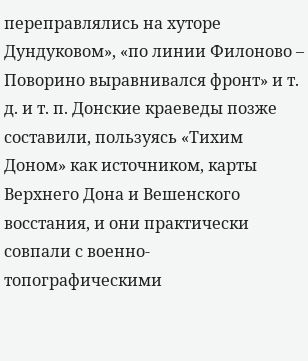переправлялись на хуторе Дундуковом», «по линии Филоново – Поворино выравнивался фронт» и т. д. и т. п. Донские краеведы позже составили, пользуясь «Тихим Доном» как источником, карты Верхнего Дона и Вешенского восстания, и они практически совпали с военно-топографическими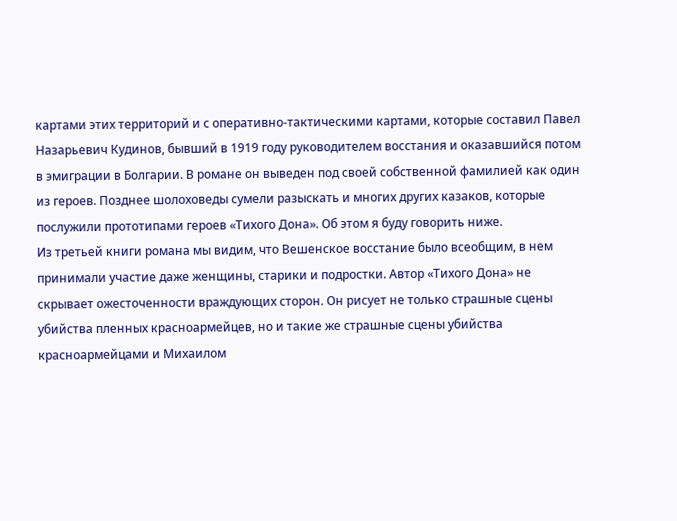картами этих территорий и с оперативно-тактическими картами, которые составил Павел Назарьевич Кудинов, бывший в 1919 году руководителем восстания и оказавшийся потом в эмиграции в Болгарии. В романе он выведен под своей собственной фамилией как один из героев. Позднее шолоховеды сумели разыскать и многих других казаков, которые послужили прототипами героев «Тихого Дона». Об этом я буду говорить ниже.
Из третьей книги романа мы видим, что Вешенское восстание было всеобщим, в нем принимали участие даже женщины, старики и подростки. Автор «Тихого Дона» не скрывает ожесточенности враждующих сторон. Он рисует не только страшные сцены убийства пленных красноармейцев, но и такие же страшные сцены убийства красноармейцами и Михаилом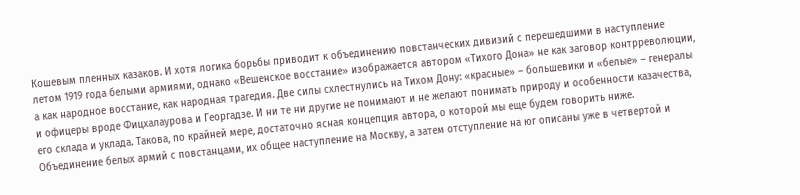Кошевым пленных казаков. И хотя логика борьбы приводит к объединению повстанческих дивизий с перешедшими в наступление летом 1919 года белыми армиями, однако «Вешенское восстание» изображается автором «Тихого Дона» не как заговор контрреволюции, а как народное восстание, как народная трагедия. Две силы схлестнулись на Тихом Дону: «красные» – большевики и «белые» – генералы и офицеры вроде Фицхалаурова и Георгадзе. И ни те ни другие не понимают и не желают понимать природу и особенности казачества, его склада и уклада. Такова, по крайней мере, достаточно ясная концепция автора, о которой мы еще будем говорить ниже.
Объединение белых армий с повстанцами, их общее наступление на Москву, а затем отступление на юг описаны уже в четвертой и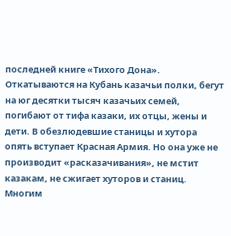последней книге «Тихого Дона». Откатываются на Кубань казачьи полки, бегут на юг десятки тысяч казачьих семей, погибают от тифа казаки, их отцы, жены и дети. В обезлюдевшие станицы и хутора опять вступает Красная Армия. Но она уже не производит «расказачивания», не мстит казакам, не сжигает хуторов и станиц. Многим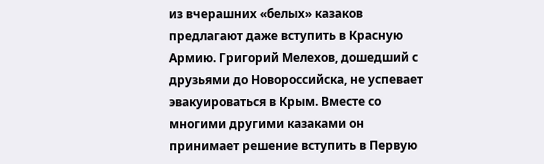из вчерашних «белых» казаков предлагают даже вступить в Красную Армию. Григорий Мелехов, дошедший с друзьями до Новороссийска, не успевает эвакуироваться в Крым. Вместе со многими другими казаками он принимает решение вступить в Первую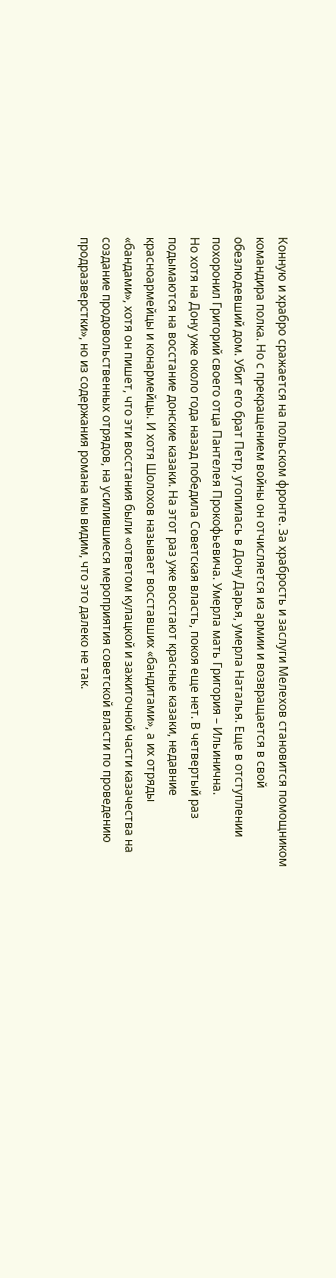Конную и храбро сражается на польском фронте. За храбрость и заслуги Мелехов становится помощником командира полка. Но с прекращением войны он отчисляется из армии и возвращается в свой обезлюдевший дом. Убит его брат Петр, утопилась в Дону Дарья, умерла Наталья. Еще в отступлении похоронил Григорий своего отца Пантелея Прокофьевича. Умерла мать Григория – Ильинична.
Но хотя на Дону уже около года назад победила Советская власть, покоя еще нет. В четвертый раз подымаются на восстание донские казаки. На этот раз уже восстают красные казаки, недавние красноармейцы и конармейцы. И хотя Шолохов называет восставших «бандитами», а их отряды «бандами», хотя он пишет, что эти восстания были «ответом кулацкой и зажиточной части казачества на создание продовольственных отрядов, на усилившиеся мероприятия советской власти по проведению продразверстки», но из содержания романа мы видим, что это далеко не так.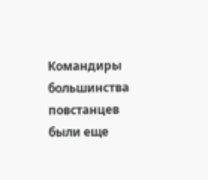Командиры большинства повстанцев были еще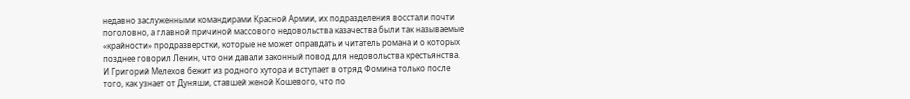недавно заслуженными командирами Красной Армии, их подразделения восстали почти поголовно, а главной причиной массового недовольства казачества были так называемые «крайности» продразверстки, которые не может оправдать и читатель романа и о которых позднее говорил Ленин, что они давали законный повод для недовольства крестьянства. И Григорий Мелехов бежит из родного хутора и вступает в отряд Фомина только после того, как узнает от Дуняши, ставшей женой Кошевого, что по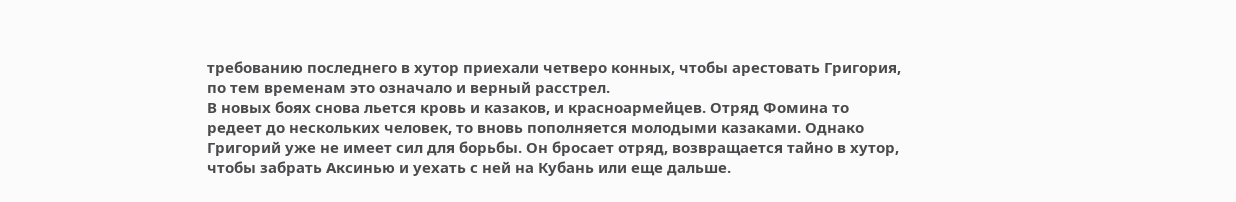требованию последнего в хутор приехали четверо конных, чтобы арестовать Григория, по тем временам это означало и верный расстрел.
В новых боях снова льется кровь и казаков, и красноармейцев. Отряд Фомина то редеет до нескольких человек, то вновь пополняется молодыми казаками. Однако Григорий уже не имеет сил для борьбы. Он бросает отряд, возвращается тайно в хутор, чтобы забрать Аксинью и уехать с ней на Кубань или еще дальше.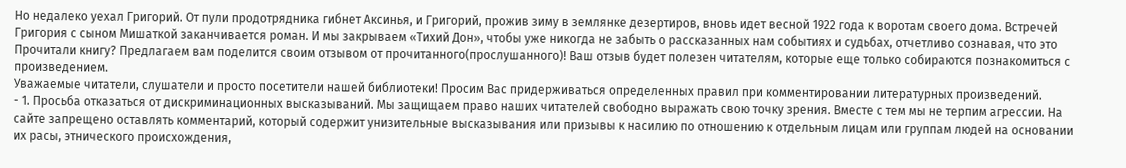Но недалеко уехал Григорий. От пули продотрядника гибнет Аксинья, и Григорий, прожив зиму в землянке дезертиров, вновь идет весной 1922 года к воротам своего дома. Встречей Григория с сыном Мишаткой заканчивается роман. И мы закрываем «Тихий Дон», чтобы уже никогда не забыть о рассказанных нам событиях и судьбах, отчетливо сознавая, что это
Прочитали книгу? Предлагаем вам поделится своим отзывом от прочитанного(прослушанного)! Ваш отзыв будет полезен читателям, которые еще только собираются познакомиться с произведением.
Уважаемые читатели, слушатели и просто посетители нашей библиотеки! Просим Вас придерживаться определенных правил при комментировании литературных произведений.
- 1. Просьба отказаться от дискриминационных высказываний. Мы защищаем право наших читателей свободно выражать свою точку зрения. Вместе с тем мы не терпим агрессии. На сайте запрещено оставлять комментарий, который содержит унизительные высказывания или призывы к насилию по отношению к отдельным лицам или группам людей на основании их расы, этнического происхождения,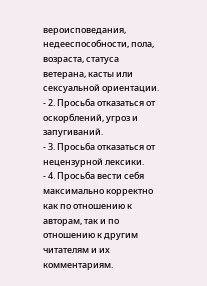вероисповедания, недееспособности, пола, возраста, статуса ветерана, касты или сексуальной ориентации.
- 2. Просьба отказаться от оскорблений, угроз и запугиваний.
- 3. Просьба отказаться от нецензурной лексики.
- 4. Просьба вести себя максимально корректно как по отношению к авторам, так и по отношению к другим читателям и их комментариям.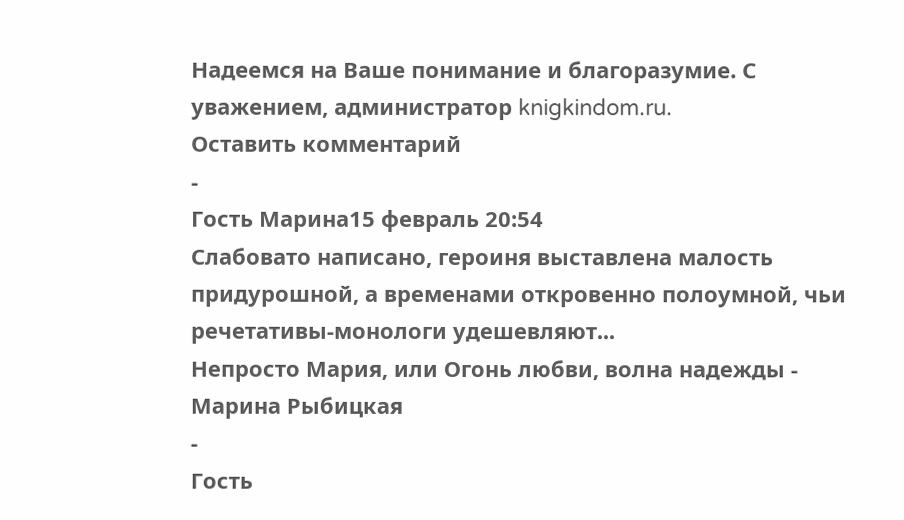Надеемся на Ваше понимание и благоразумие. С уважением, администратор knigkindom.ru.
Оставить комментарий
-
Гость Марина15 февраль 20:54
Слабовато написано, героиня выставлена малость придурошной, а временами откровенно полоумной, чьи речетативы-монологи удешевляют...
Непросто Мария, или Огонь любви, волна надежды - Марина Рыбицкая
-
Гость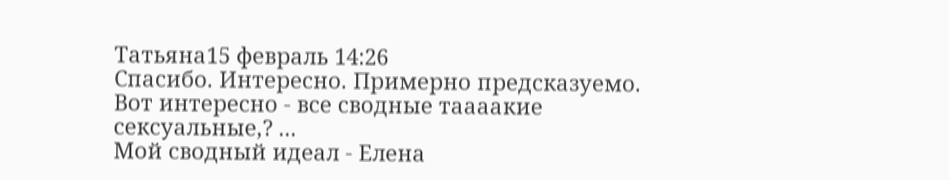Татьяна15 февраль 14:26
Спасибо. Интересно. Примерно предсказуемо. Вот интересно - все сводные таааакие сексуальные,? ...
Мой сводный идеал - Елена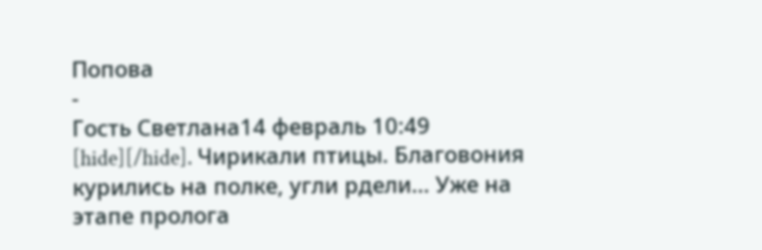Попова
-
Гость Светлана14 февраль 10:49
[hide][/hide]. Чирикали птицы. Благовония курились на полке, угли рдели... Уже на этапе пролога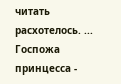читать расхотелось. ...
Госпожа принцесса -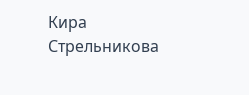Кира Стрельникова